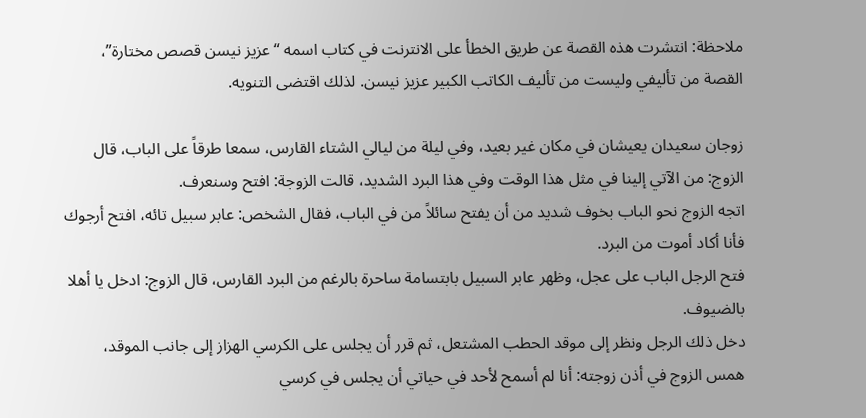ملاحظة: انتشرت هذه القصة عن طريق الخطأ على الانترنت في كتاب اسمه “عزيز نيسن قصص مختارة”، القصة من تأليفي وليست من تأليف الكاتب الكبير عزيز نيسن. لذلك اقتضى التنويه.

زوجان سعيدان يعيشان في مكان غير بعيد، وفي ليلة من ليالي الشتاء القارس، سمعا طرقاً على الباب، قال الزوج: من الآتي إلينا في مثل هذا الوقت وفي هذا البرد الشديد، قالت الزوجة: افتح وسنعرف.
اتجه الزوج نحو الباب بخوف شديد من أن يفتح سائلاً من في الباب، فقال الشخص: عابر سبيل تائه، افتح أرجوك فأنا أكاد أموت من البرد.
فتح الرجل الباب على عجل، وظهر عابر السبيل بابتسامة ساحرة بالرغم من البرد القارس، قال الزوج: ادخل يا أهلا بالضيوف.
دخل ذلك الرجل ونظر إلى موقد الحطب المشتعل، ثم قرر أن يجلس على الكرسي الهزاز إلى جانب الموقد، همس الزوج في أذن زوجته: أنا لم أسمح لأحد في حياتي أن يجلس في كرسي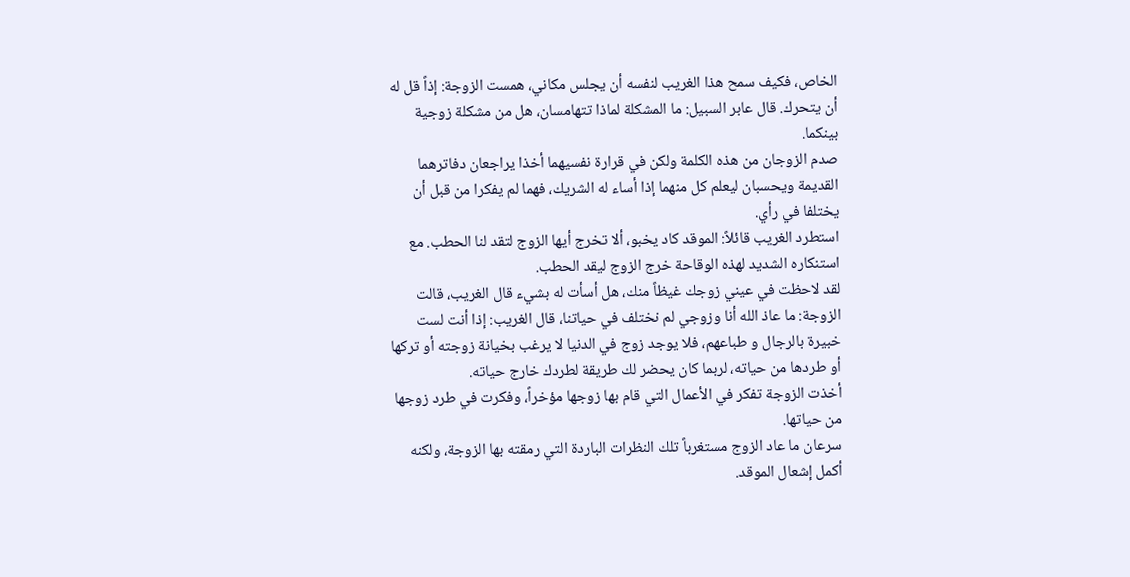الخاص، فكيف سمح هذا الغريب لنفسه أن يجلس مكاني، همست الزوجة: إذاً قل له أن يتحرك. قال عابر السبيل: ما المشكلة لماذا تتهامسان، هل من مشكلة زوجية بينكما.
صدم الزوجان من هذه الكلمة ولكن في قرارة نفسيهما أخذا يراجعان دفاترهما القديمة ويحسبان ليعلم كل منهما إذا أساء له الشريك، فهما لم يفكرا من قبل أن يختلفا في رأي.
استطرد الغريب قائلاً: الموقد كاد يخبو، ألا تخرج أيها الزوج لتقد لنا الحطب. مع استنكاره الشديد لهذه الوقاحة خرج الزوج ليقد الحطب.
لقد لاحظت في عيني زوجك غيظاً منك، هل أسأت له بشيء قال الغريب، قالت الزوجة: ما عاذ الله أنا وزوجي لم نختلف في حياتنا، قال الغريب: إذا أنت لست خبيرة بالرجال و طباعهم، فلا يوجد زوج في الدنيا لا يرغب بخيانة زوجته أو تركها أو طردها من حياته، لربما كان يحضر لك طريقة لطردك خارج حياته.
أخذت الزوجة تفكر في الأعمال التي قام بها زوجها مؤخراً، وفكرت في طرد زوجها من حياتها.
سرعان ما عاد الزوج مستغرباً تلك النظرات الباردة التي رمقته بها الزوجة، ولكنه أكمل إشعال الموقد.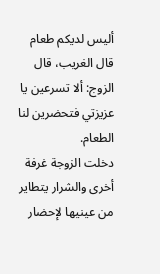أليس لديكم طعام قال الغريب، قال الزوج: ألا تسرعين يا عزيزتي فتحضرين لنا الطعام.
دخلت الزوجة غرفة أخرى والشرار يتطاير من عينيها لإحضار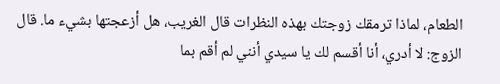الطعام، لماذا ترمقك زوجتك بهذه النظرات قال الغريب، هل أزعجتها بشيء ما. قال الزوج: لا أدري، أنا أقسم لك يا سيدي أنني لم أقم بما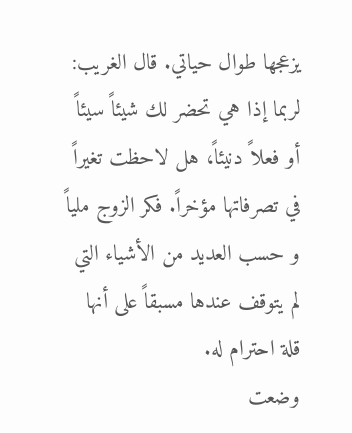يزعجها طوال حياتي. قال الغريب: لربما إذا هي تحضر لك شيئاً سيئاً أو فعلاً دنيئاً، هل لاحظت تغيراً في تصرفاتها مؤخراً. فكر الزوج ملياً و حسب العديد من الأشياء التي لم يتوقف عندها مسبقاً على أنها قلة احترام له.
وضعت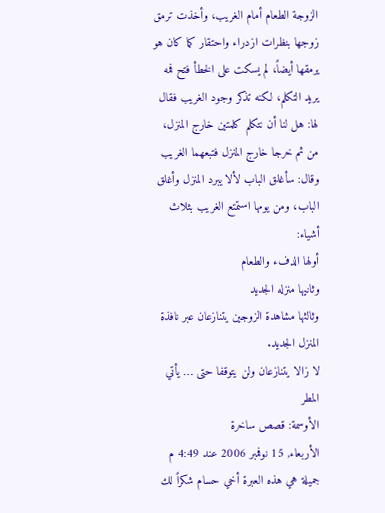الزوجة الطعام أمام الغريب، وأخذت ترمق زوجها بنظرات ازدراء واحتقار كما كان هو يرمقها أيضاً، لم يسكت على الخطأ فتح فمه يريد التكلم، لكنه تذكر وجود الغريب فقال لها: هل لنا أن نتكلم كلمتين خارج المنزل، من ثم خرجا خارج المنزل فتبعهما الغريب وقال: سأغلق الباب لألا يبرد المنزل وأغلق الباب، ومن يومها استمتع الغريب بثلاث أشياء:
أولها الدفء والطعام
وثانيها منزله الجديد
وثالثها مشاهدة الزوجين يتنازعان عبر نافذة المنزل الجديد.
لا زالا يتنازعان ولن يتوقفا حتى … يأتي المطر
الأوسمة: قصص ساخرة
الأربعاء, 15 نوفمبر 2006 عند 4:49 م
جميلة هي هذه العبرة أخي حسام شكراً لك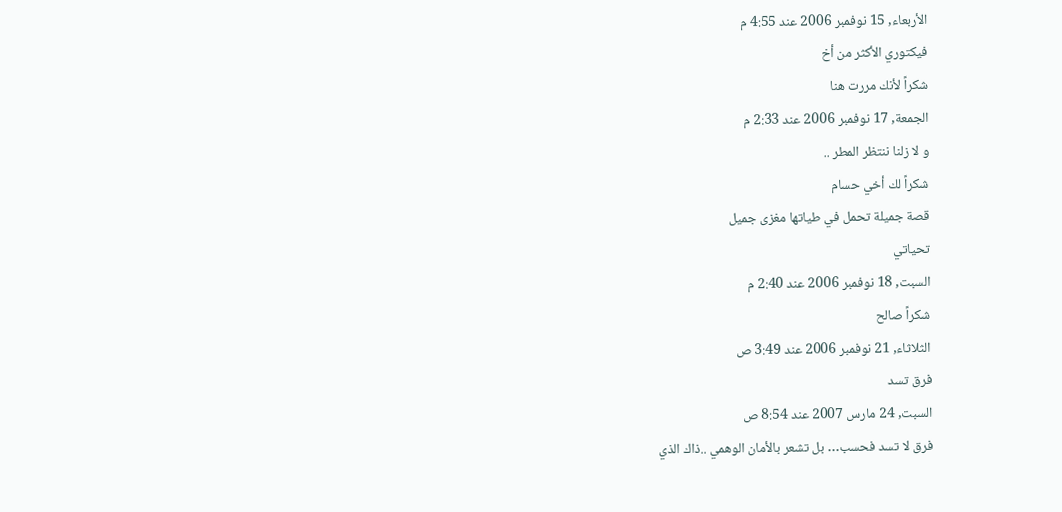الأربعاء, 15 نوفمبر 2006 عند 4:55 م
فيكتوري الأكثر من أخ
شكراً لأنك مررت هنا
الجمعة, 17 نوفمبر 2006 عند 2:33 م
و لا زلنا ننتظر المطر ..
شكراً لك أخي حسام
قصة جميلة تحمل في طياتها مغزى جميل
تحياتي
السبت, 18 نوفمبر 2006 عند 2:40 م
شكراً صالح
الثلاثاء, 21 نوفمبر 2006 عند 3:49 ص
فرق تسد
السبت, 24 مارس 2007 عند 8:54 ص
فرق لا تسد فحسب… بل تشعر بالأمان الوهمي ..ذاك الذي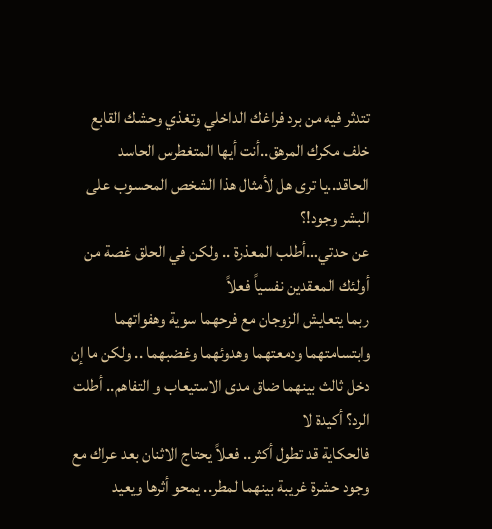تتدثر فيه من برد فراغك الداخلي وتغذي وحشك القابع خلف مكرك المرهق..أنت أيها المتغطرس الحاسد الحاقد..يا ترى هل لأمثال هذا الشخص المحسوب على البشر وجود!؟
عن حدتي…أطلب المعذرة .. ولكن في الحلق غصة من أولئك المعقدين نفسياً فعلاً
ربما يتعايش الزوجان مع فرحهما سوية وهفواتهما وابتسامتهما ودمعتهما وهدوئهما وغضبهما .. ولكن ما إن دخل ثالث بينهما ضاق مدى الاستيعاب و التفاهم.. أطلت الرد؟ أكيدة لا
فالحكاية قد تطول أكثر.. فعلاً يحتاج الاثنان بعد عراك مع وجود حشرة غريبة بينهما لمطر.. يمحو أثرها ويعيد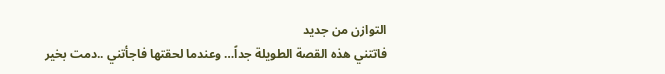التوازن من جديد
فاتتني هذه القصة الطويلة جداً… وعندما لحقتها فاجأتني ..دمت بخير